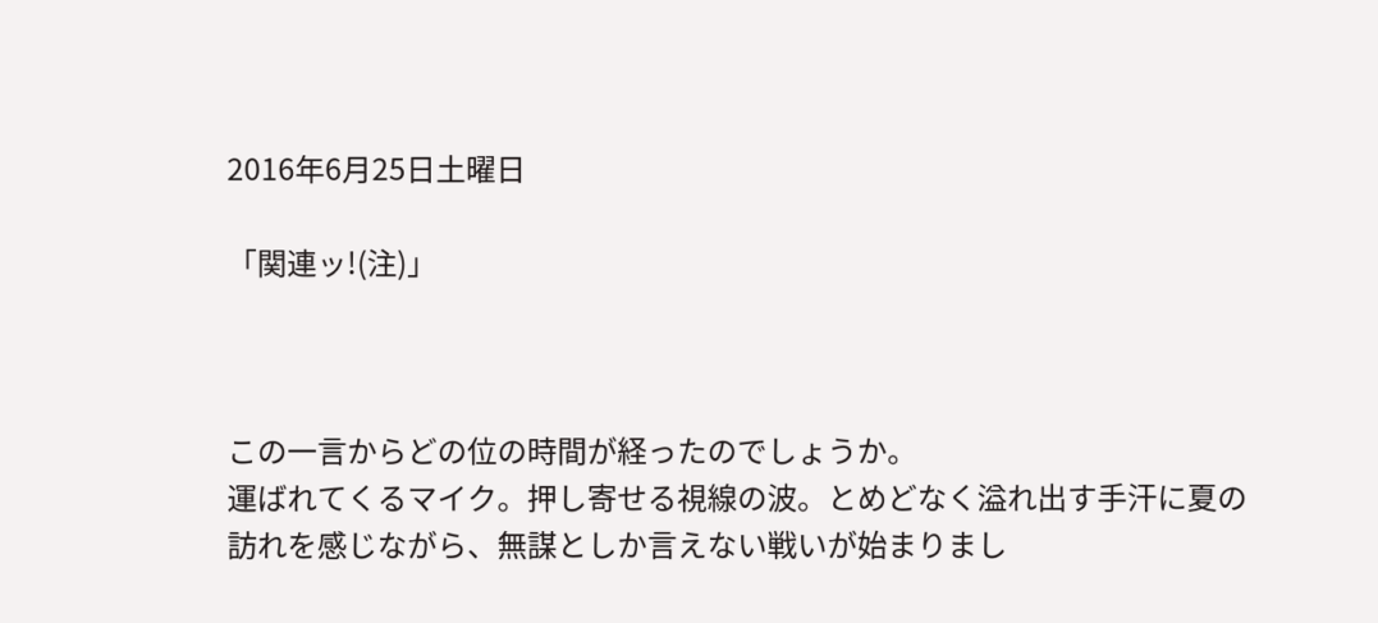2016年6月25日土曜日

「関連ッ!(注)」



この一言からどの位の時間が経ったのでしょうか。
運ばれてくるマイク。押し寄せる視線の波。とめどなく溢れ出す手汗に夏の訪れを感じながら、無謀としか言えない戦いが始まりまし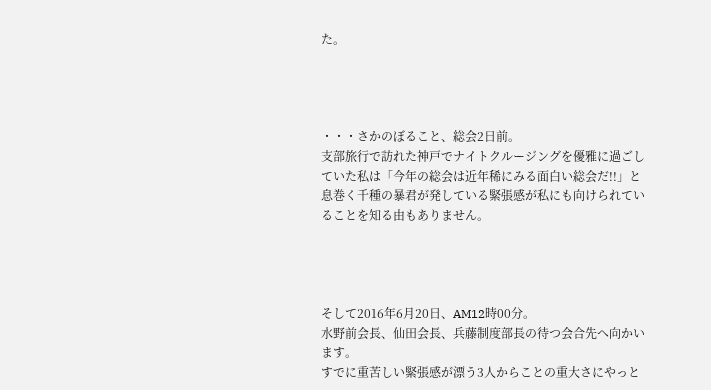た。




・・・さかのぼること、総会2日前。
支部旅行で訪れた神戸でナイトクルージングを優雅に過ごしていた私は「今年の総会は近年稀にみる面白い総会だ!!」と息巻く千種の暴君が発している緊張感が私にも向けられていることを知る由もありません。




そして2016年6月20日、AM12時00分。
水野前会長、仙田会長、兵藤制度部長の待つ会合先へ向かいます。
すでに重苦しい緊張感が漂う3人からことの重大さにやっと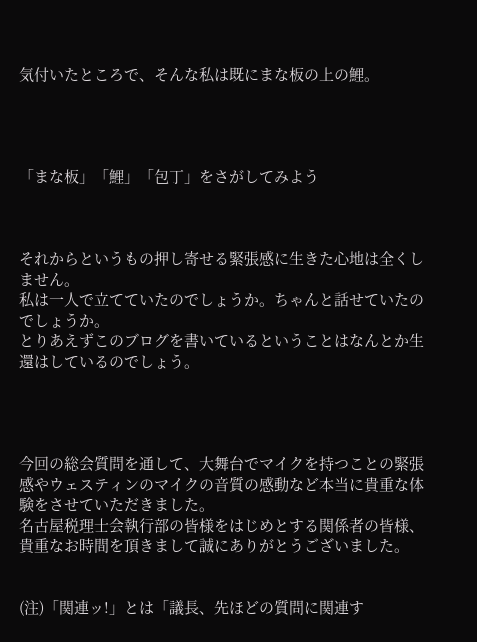気付いたところで、そんな私は既にまな板の上の鯉。




「まな板」「鯉」「包丁」をさがしてみよう



それからというもの押し寄せる緊張感に生きた心地は全くしません。
私は一人で立てていたのでしょうか。ちゃんと話せていたのでしょうか。
とりあえずこのブログを書いているということはなんとか生還はしているのでしょう。




今回の総会質問を通して、大舞台でマイクを持つことの緊張感やウェスティンのマイクの音質の感動など本当に貴重な体験をさせていただきました。
名古屋税理士会執行部の皆様をはじめとする関係者の皆様、貴重なお時間を頂きまして誠にありがとうございました。


(注)「関連ッ!」とは「議長、先ほどの質問に関連す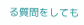る質問をしても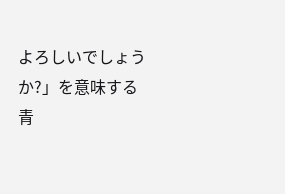よろしいでしょうか?」を意味する青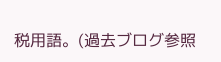税用語。(過去ブログ参照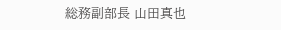総務副部長 山田真也